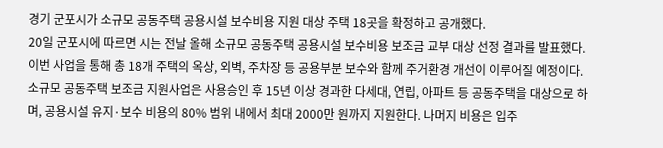경기 군포시가 소규모 공동주택 공용시설 보수비용 지원 대상 주택 18곳을 확정하고 공개했다.
20일 군포시에 따르면 시는 전날 올해 소규모 공동주택 공용시설 보수비용 보조금 교부 대상 선정 결과를 발표했다. 이번 사업을 통해 총 18개 주택의 옥상, 외벽, 주차장 등 공용부분 보수와 함께 주거환경 개선이 이루어질 예정이다.
소규모 공동주택 보조금 지원사업은 사용승인 후 15년 이상 경과한 다세대, 연립, 아파트 등 공동주택을 대상으로 하며, 공용시설 유지·보수 비용의 80% 범위 내에서 최대 2000만 원까지 지원한다. 나머지 비용은 입주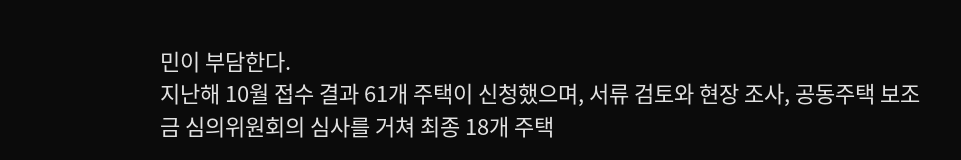민이 부담한다.
지난해 10월 접수 결과 61개 주택이 신청했으며, 서류 검토와 현장 조사, 공동주택 보조금 심의위원회의 심사를 거쳐 최종 18개 주택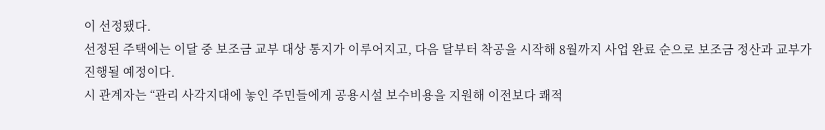이 선정됐다.
선정된 주택에는 이달 중 보조금 교부 대상 통지가 이루어지고, 다음 달부터 착공을 시작해 8월까지 사업 완료 순으로 보조금 정산과 교부가 진행될 예정이다.
시 관계자는 “관리 사각지대에 놓인 주민들에게 공용시설 보수비용을 지원해 이전보다 쾌적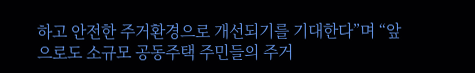하고 안전한 주거환경으로 개선되기를 기대한다”며 “앞으로도 소규모 공동주택 주민들의 주거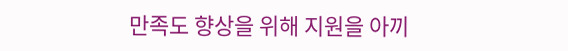만족도 향상을 위해 지원을 아끼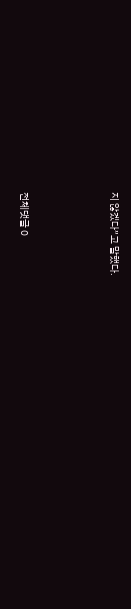지 않겠다”고 말했다.




전체댓글 0